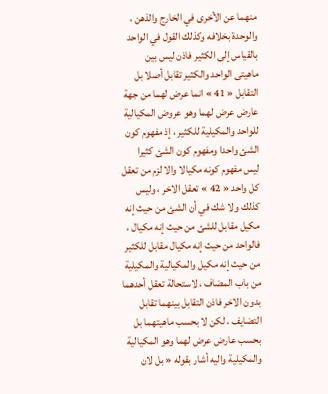منهما عن الأخرى في الخارج والذهن ، والوحدة بخلافه وكذلك القول في الواحد بالقياس إلى الكثير فاذن ليس بين ماهيتى الواحد والكثير تقابل أصلا بل التقابل « 41 » انما عرض لهما من جهة عارض عرض لهما وهو عروض المكيالية للواحد والمكيلية للكثير ، إذ مفهوم كون الشئ واحدا ومفهوم كون الشئ كثيرا ليس مفهوم كونه مكيالا والا لزم من تعقل كل واحد « 42 » تعقل الاخر ، وليس كذلك ولا شك في أن الشئ من حيث إنه مكيل مقابل للشئ من حيث إنه مكيال ، فالواحد من حيث إنه مكيال مقابل للكثير من حيث إنه مكيل والمكيالية والمكيلية من باب المضاف ، لاستحالة تعقل أحدهما بدون الاخر فاذن التقابل بينهما تقابل التضايف ، لكن لا بحسب ماهيتهما بل بحسب عارض عرض لهما وهو المكيالية والمكيلية واليه أشار بقوله « بل لان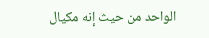الواحد من حيث إنه مكيال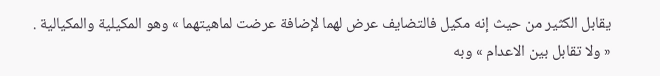يقابل الكثير من حيث إنه مكيل فالتضايف عرض لهما لإضافة عرضت لماهيتهما » وهو المكيلية والمكيالية .
« ولا تقابل بين الاعدام » وبه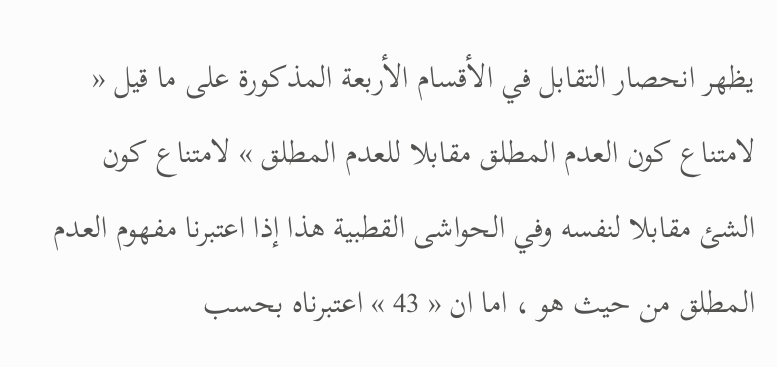يظهر انحصار التقابل في الأقسام الأربعة المذكورة على ما قيل « لامتناع كون العدم المطلق مقابلا للعدم المطلق » لامتناع كون الشئ مقابلا لنفسه وفي الحواشى القطبية هذا إذا اعتبرنا مفهوم العدم المطلق من حيث هو ، اما ان « 43 » اعتبرناه بحسب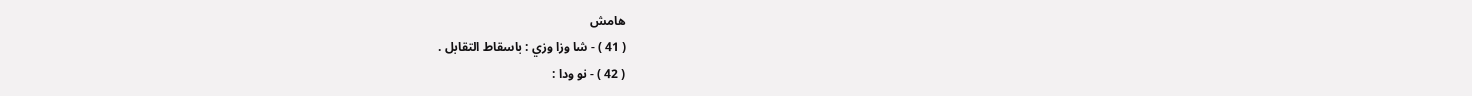هامش
( 41 ) - شا وزا وزي : باسقاط التقابل .
( 42 ) - نو ودا :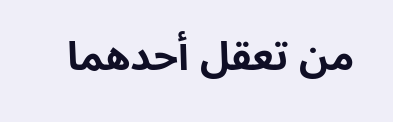من تعقل أحدهما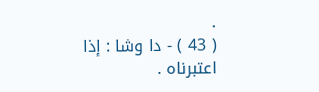.
( 43 ) - دا وشا : إذا اعتبرناه .